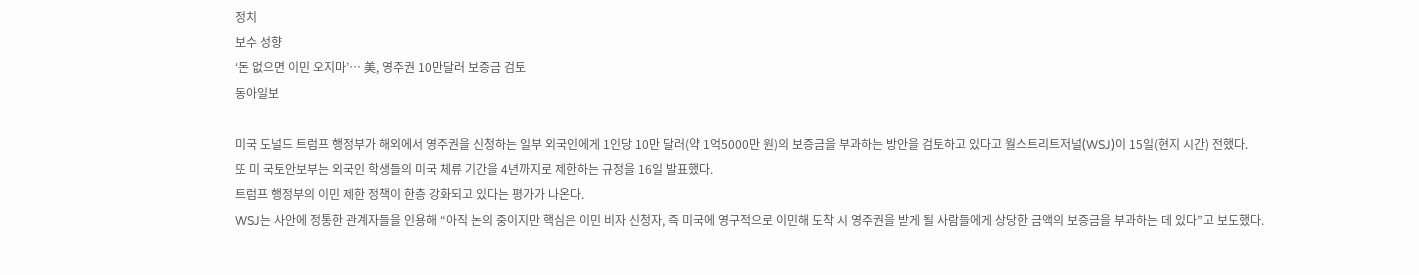정치
보수 성향
‘돈 없으면 이민 오지마’… 美, 영주권 10만달러 보증금 검토
동아일보

미국 도널드 트럼프 행정부가 해외에서 영주권을 신청하는 일부 외국인에게 1인당 10만 달러(약 1억5000만 원)의 보증금을 부과하는 방안을 검토하고 있다고 월스트리트저널(WSJ)이 15일(현지 시간) 전했다.
또 미 국토안보부는 외국인 학생들의 미국 체류 기간을 4년까지로 제한하는 규정을 16일 발표했다.
트럼프 행정부의 이민 제한 정책이 한층 강화되고 있다는 평가가 나온다.
WSJ는 사안에 정통한 관계자들을 인용해 “아직 논의 중이지만 핵심은 이민 비자 신청자, 즉 미국에 영구적으로 이민해 도착 시 영주권을 받게 될 사람들에게 상당한 금액의 보증금을 부과하는 데 있다”고 보도했다.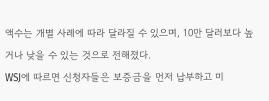액수는 개별 사례에 따라 달라질 수 있으며, 10만 달러보다 높거나 낮을 수 있는 것으로 전해졌다.
WSJ에 따르면 신청자들은 보증금을 먼저 납부하고 미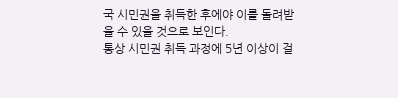국 시민권을 취득한 후에야 이를 돌려받을 수 있을 것으로 보인다.
통상 시민권 취득 과정에 5년 이상이 걸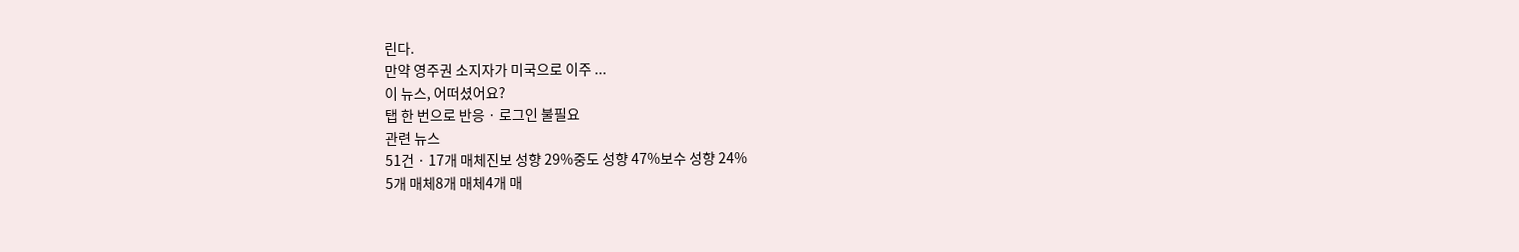린다.
만약 영주권 소지자가 미국으로 이주 ...
이 뉴스, 어떠셨어요?
탭 한 번으로 반응 · 로그인 불필요
관련 뉴스
51건 · 17개 매체진보 성향 29%중도 성향 47%보수 성향 24%
5개 매체8개 매체4개 매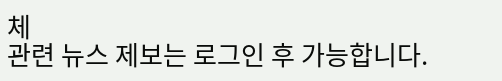체
관련 뉴스 제보는 로그인 후 가능합니다.